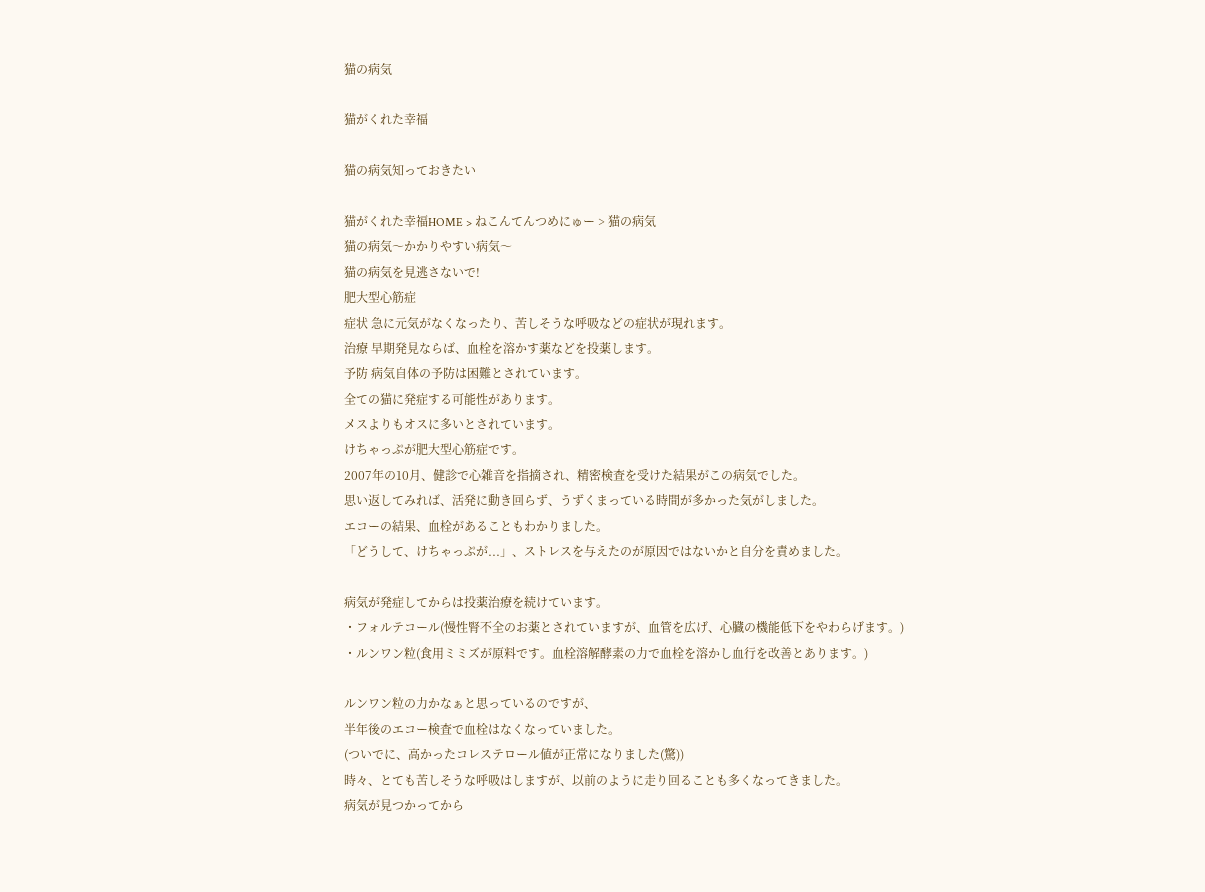猫の病気

猫がくれた幸福

猫の病気知っておきたい

猫がくれた幸福HOME > ねこんてんつめにゅー > 猫の病気
猫の病気〜かかりやすい病気〜
猫の病気を見逃さないで!
肥大型心筋症
症状 急に元気がなくなったり、苦しそうな呼吸などの症状が現れます。
治療 早期発見ならば、血栓を溶かす薬などを投薬します。
予防 病気自体の予防は困難とされています。
全ての猫に発症する可能性があります。
メスよりもオスに多いとされています。
けちゃっぷが肥大型心筋症です。
2007年の10月、健診で心雑音を指摘され、精密検査を受けた結果がこの病気でした。
思い返してみれば、活発に動き回らず、うずくまっている時間が多かった気がしました。
エコーの結果、血栓があることもわかりました。
「どうして、けちゃっぷが...」、ストレスを与えたのが原因ではないかと自分を責めました。

病気が発症してからは投薬治療を続けています。
・フォルテコール(慢性腎不全のお薬とされていますが、血管を広げ、心臓の機能低下をやわらげます。)
・ルンワン粒(食用ミミズが原料です。血栓溶解酵素の力で血栓を溶かし血行を改善とあります。)

ルンワン粒の力かなぁと思っているのですが、
半年後のエコー検査で血栓はなくなっていました。
(ついでに、高かったコレステロール値が正常になりました(驚))
時々、とても苦しそうな呼吸はしますが、以前のように走り回ることも多くなってきました。
病気が見つかってから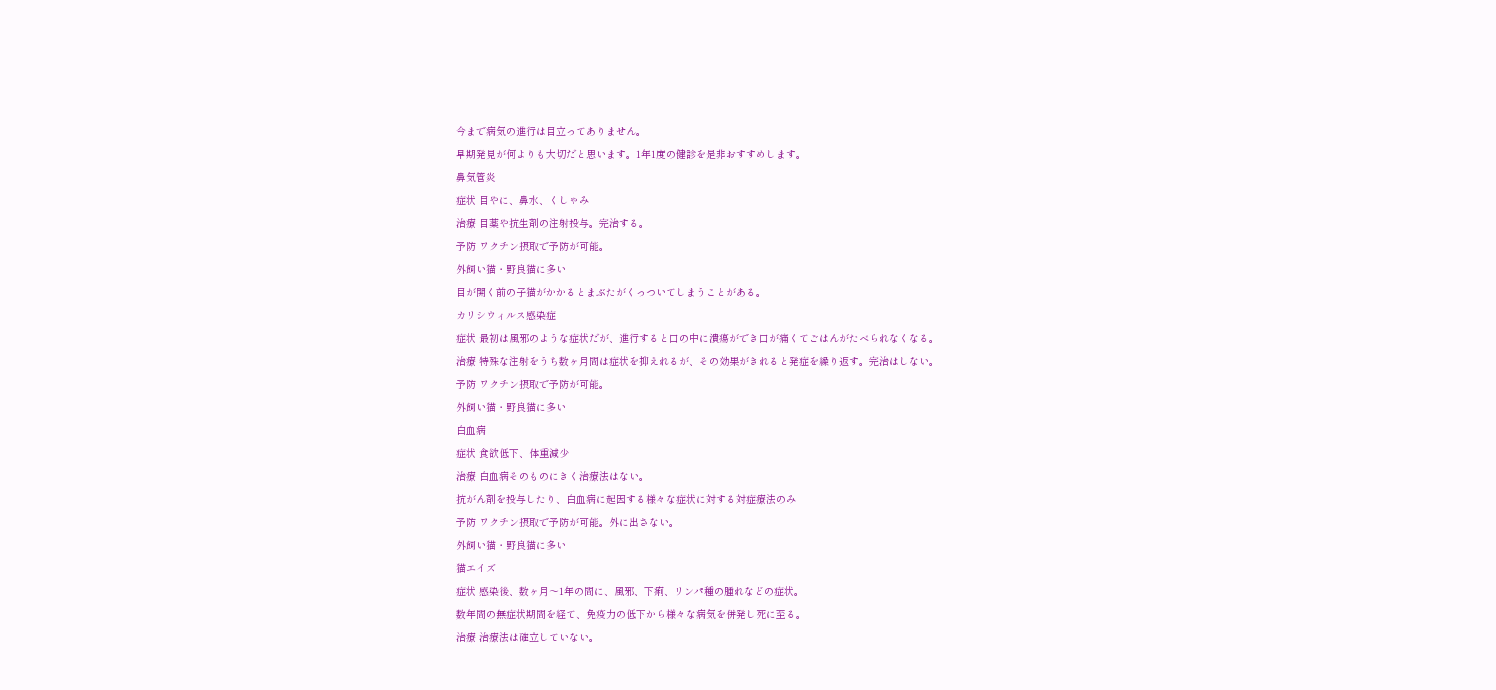今まで病気の進行は目立ってありません。
早期発見が何よりも大切だと思います。1年1度の健診を是非おすすめします。
鼻気管炎
症状 目やに、鼻水、くしゃみ
治療 目薬や抗生剤の注射投与。完治する。
予防 ワクチン摂取で予防が可能。
外飼い猫・野良猫に多い
目が開く前の子猫がかかるとまぶたがくっついてしまうことがある。
カリシウィルス感染症
症状 最初は風邪のような症状だが、進行すると口の中に潰瘍ができ口が痛くてごはんがたべられなくなる。
治療 特殊な注射をうち数ヶ月間は症状を抑えれるが、その効果がきれると発症を繰り返す。完治はしない。
予防 ワクチン摂取で予防が可能。
外飼い猫・野良猫に多い
白血病
症状 食欲低下、体重減少
治療 白血病そのものにきく治療法はない。
抗がん剤を投与したり、白血病に起因する様々な症状に対する対症療法のみ
予防 ワクチン摂取で予防が可能。外に出さない。
外飼い猫・野良猫に多い
猫エイズ
症状 感染後、数ヶ月〜1年の間に、風邪、下痢、リンパ種の腫れなどの症状。
数年間の無症状期間を経て、免疫力の低下から様々な病気を併発し死に至る。
治療 治療法は確立していない。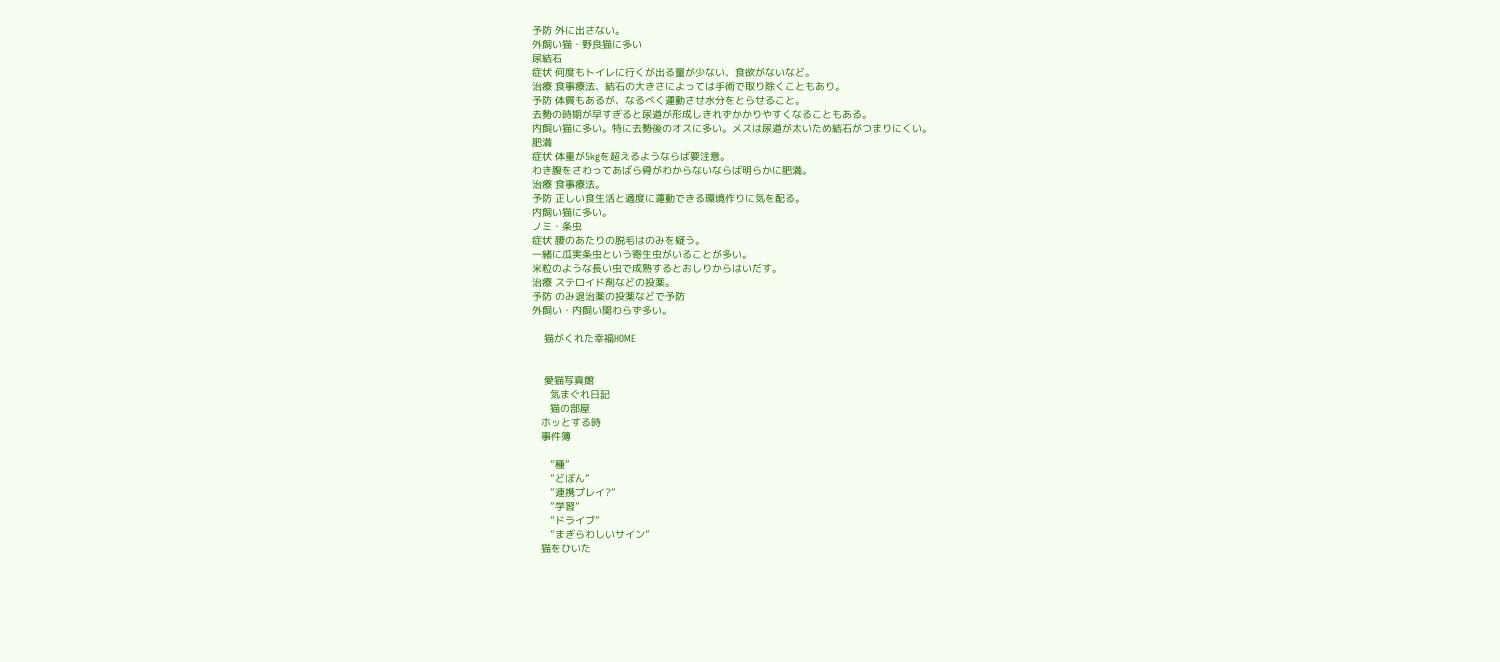予防 外に出さない。
外飼い猫・野良猫に多い
尿結石
症状 何度もトイレに行くが出る量が少ない、食欲がないなど。
治療 食事療法、結石の大きさによっては手術で取り除くこともあり。
予防 体質もあるが、なるべく運動させ水分をとらせること。
去勢の時期が早すぎると尿道が形成しきれずかかりやすくなることもある。
内飼い猫に多い。特に去勢後のオスに多い。メスは尿道が太いため結石がつまりにくい。
肥満
症状 体重が5kgを超えるようならば要注意。
わき腹をさわってあばら骨がわからないならば明らかに肥満。
治療 食事療法。
予防 正しい食生活と適度に運動できる環境作りに気を配る。
内飼い猫に多い。
ノミ・条虫
症状 腰のあたりの脱毛はのみを疑う。
一緒に瓜実条虫という寄生虫がいることが多い。
米粒のような長い虫で成熟するとおしりからはいだす。
治療 ステロイド剤などの投薬。
予防 のみ退治薬の投薬などで予防
外飼い・内飼い関わらず多い。

    猫がくれた幸福HOME


    愛猫写真館
      気まぐれ日記
      猫の部屋
   ホッとする時
   事件簿

      ”種”
      ”どぼん”
      ”連携プレイ?”
      ”学習”
      ”ドライブ”
      ”まぎらわしいサイン”
   猫をひいた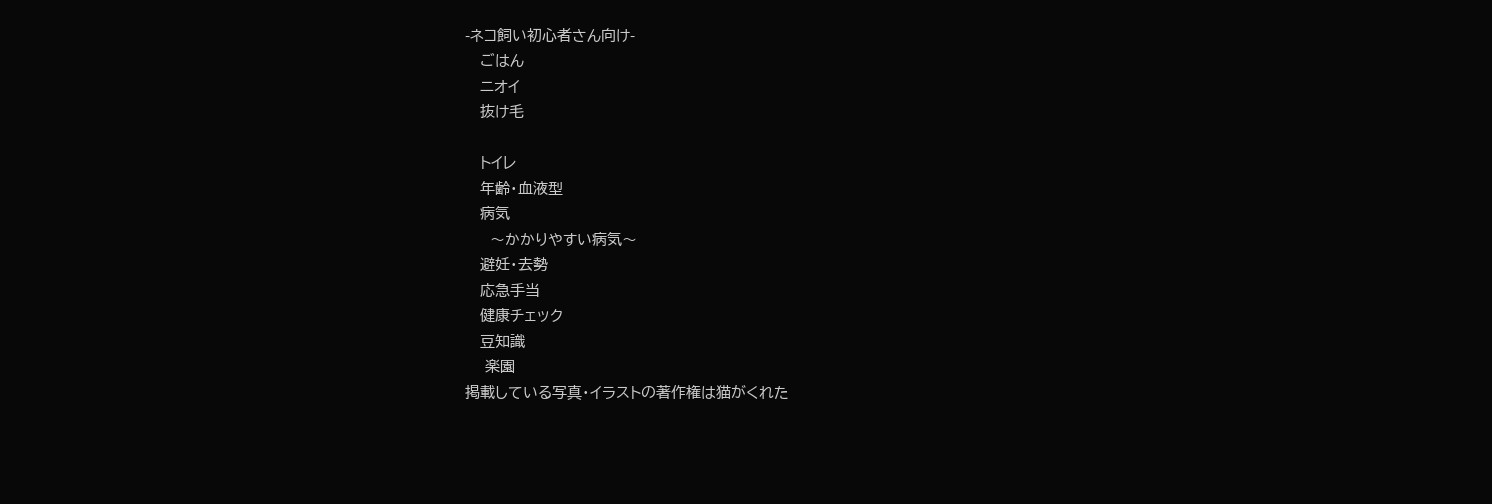-ネコ飼い初心者さん向け-
   ごはん
   ニオイ
   抜け毛

   トイレ
   年齢・血液型
   病気
     〜かかりやすい病気〜
   避妊・去勢
   応急手当
   健康チェック
   豆知識
    楽園
掲載している写真・イラストの著作権は猫がくれた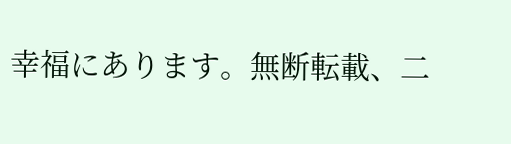幸福にあります。無断転載、二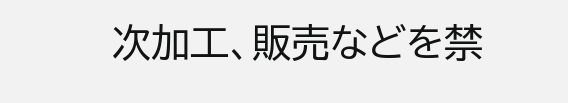次加工、販売などを禁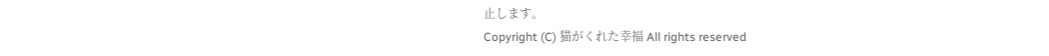止します。
Copyright (C) 猫がくれた幸福 All rights reserved